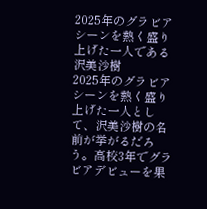2025年のグラビアシーンを熱く盛り上げた一人である沢美沙樹
2025年のグラビアシーンを熱く盛り上げた一人として、沢美沙樹の名前が挙がるだろう。高校3年でグラビアデビューを果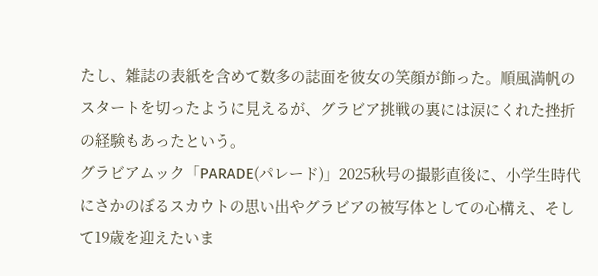たし、雑誌の表紙を含めて数多の誌面を彼女の笑顔が飾った。順風満帆のスタートを切ったように見えるが、グラビア挑戦の裏には涙にくれた挫折の経験もあったという。
グラビアムック「PARADE(パレード)」2025秋号の撮影直後に、小学生時代にさかのぼるスカウトの思い出やグラビアの被写体としての心構え、そして19歳を迎えたいま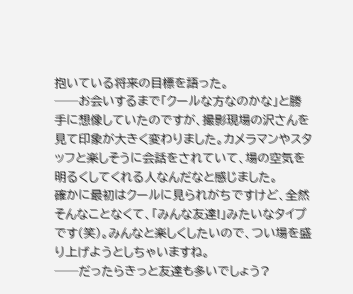抱いている将来の目標を語った。
──お会いするまで「クールな方なのかな」と勝手に想像していたのですが、撮影現場の沢さんを見て印象が大きく変わりました。カメラマンやスタッフと楽しそうに会話をされていて、場の空気を明るくしてくれる人なんだなと感じました。
確かに最初はクールに見られがちですけど、全然そんなことなくて、「みんな友達!」みたいなタイプです(笑)。みんなと楽しくしたいので、つい場を盛り上げようとしちゃいますね。
──だったらきっと友達も多いでしょう?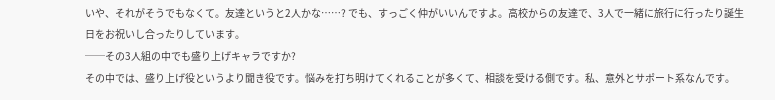いや、それがそうでもなくて。友達というと2人かな……? でも、すっごく仲がいいんですよ。高校からの友達で、3人で一緒に旅行に行ったり誕生日をお祝いし合ったりしています。
──その3人組の中でも盛り上げキャラですか?
その中では、盛り上げ役というより聞き役です。悩みを打ち明けてくれることが多くて、相談を受ける側です。私、意外とサポート系なんです。